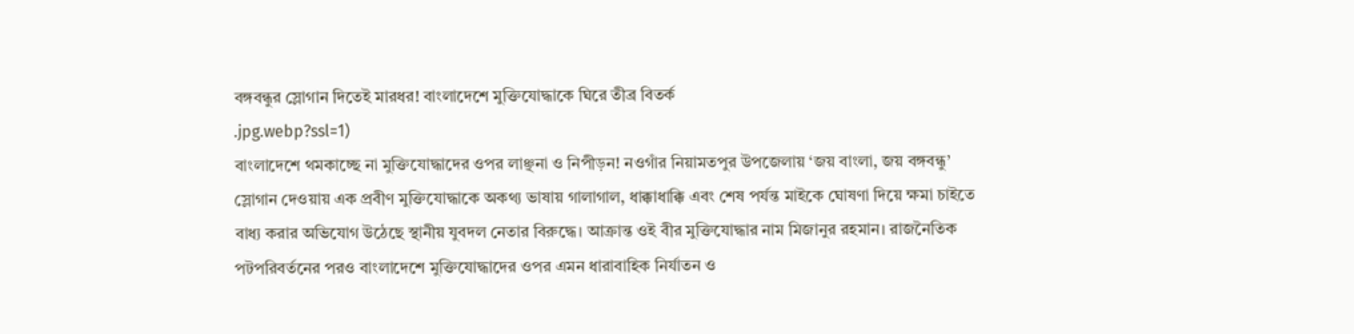বঙ্গবন্ধুর স্লোগান দিতেই মারধর! বাংলাদেশে মুক্তিযোদ্ধাকে ঘিরে তীব্র বিতর্ক
.jpg.webp?ssl=1)
বাংলাদেশে থমকাচ্ছে না মুক্তিযোদ্ধাদের ওপর লাঞ্ছনা ও নিপীড়ন! নওগাঁর নিয়ামতপুর উপজেলায় ‘জয় বাংলা, জয় বঙ্গবন্ধু’ স্লোগান দেওয়ায় এক প্রবীণ মুক্তিযোদ্ধাকে অকথ্য ভাষায় গালাগাল, ধাক্কাধাক্কি এবং শেষ পর্যন্ত মাইকে ঘোষণা দিয়ে ক্ষমা চাইতে বাধ্য করার অভিযোগ উঠেছে স্থানীয় যুবদল নেতার বিরুদ্ধে। আক্রান্ত ওই বীর মুক্তিযোদ্ধার নাম মিজানুর রহমান। রাজনৈতিক পটপরিবর্তনের পরও বাংলাদেশে মুক্তিযোদ্ধাদের ওপর এমন ধারাবাহিক নির্যাতন ও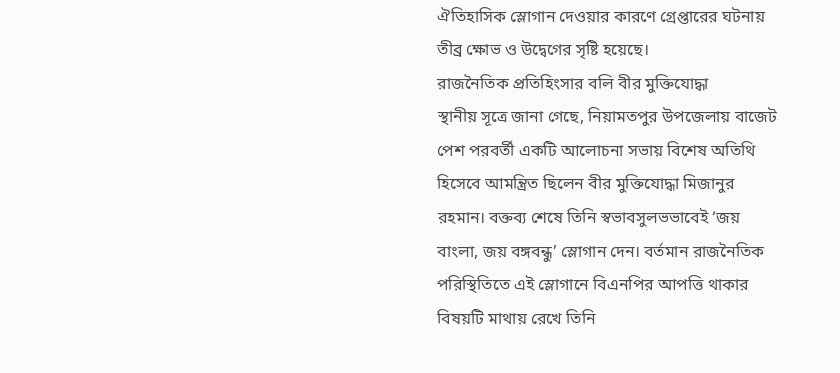ঐতিহাসিক স্লোগান দেওয়ার কারণে গ্রেপ্তারের ঘটনায় তীব্র ক্ষোভ ও উদ্বেগের সৃষ্টি হয়েছে।
রাজনৈতিক প্রতিহিংসার বলি বীর মুক্তিযোদ্ধা
স্থানীয় সূত্রে জানা গেছে, নিয়ামতপুর উপজেলায় বাজেট পেশ পরবর্তী একটি আলোচনা সভায় বিশেষ অতিথি হিসেবে আমন্ত্রিত ছিলেন বীর মুক্তিযোদ্ধা মিজানুর রহমান। বক্তব্য শেষে তিনি স্বভাবসুলভভাবেই ‘জয় বাংলা, জয় বঙ্গবন্ধু’ স্লোগান দেন। বর্তমান রাজনৈতিক পরিস্থিতিতে এই স্লোগানে বিএনপির আপত্তি থাকার বিষয়টি মাথায় রেখে তিনি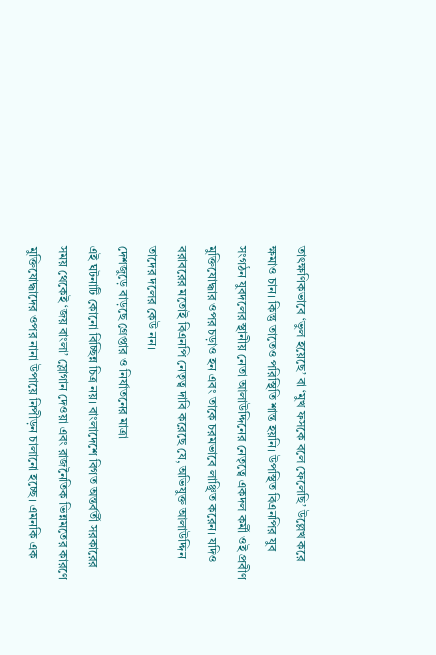তাৎক্ষণিকভাবে ‘ভুল হয়েছে’ বা ‘মুখ ফসকে বলে ফেলেছি’ উল্লেখ করে ক্ষমাও চান। কিন্তু তাতেও পরিস্থিতি শান্ত হয়নি। উপস্থিত বিএনপির যুব সংগঠন যুবদলের স্থানীয় নেতা আলাউদ্দিনের নেতৃত্বে একদল কর্মী ওই প্রবীণ মুক্তিযোদ্ধার ওপর চড়াও হন এবং তাকে চরমভাবে লাঞ্ছিত করেন। যদিও বরাবরের মতোই বিএনপি নেতৃত্ব দাবি করেছে যে, অভিযুক্ত আলাউদ্দিন তাদের দলের কেউ নন।
দেশজুড়ে বাড়ছে গ্রেপ্তার ও নির্যাতনের মাত্রা
এই ঘটনাটি কোনো বিচ্ছিন্ন চিত্র নয়। বাংলাদেশে বিগত অন্তর্বর্তী সরকারের সময় থেকেই ‘জয় বাংলা’ স্লোগান দেওয়া এবং রাজনৈতিক ভিন্নমতের কারণে মুক্তিযোদ্ধাদের ওপর নানা উপায়ে নিপীড়ন চালানো হচ্ছে। এমনকি এক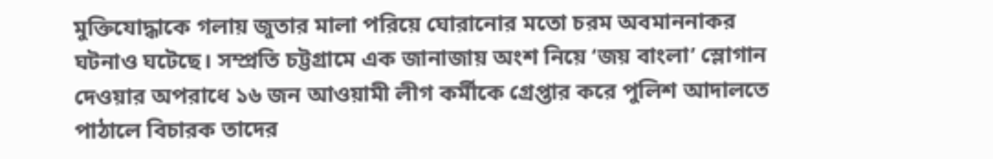মুক্তিযোদ্ধাকে গলায় জুতার মালা পরিয়ে ঘোরানোর মতো চরম অবমাননাকর ঘটনাও ঘটেছে। সম্প্রতি চট্টগ্রামে এক জানাজায় অংশ নিয়ে ‘জয় বাংলা’ স্লোগান দেওয়ার অপরাধে ১৬ জন আওয়ামী লীগ কর্মীকে গ্রেপ্তার করে পুলিশ আদালতে পাঠালে বিচারক তাদের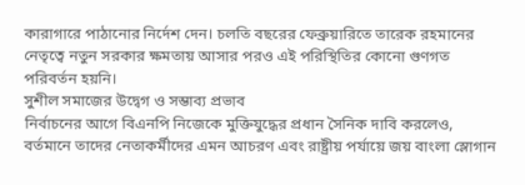কারাগারে পাঠানোর নির্দেশ দেন। চলতি বছরের ফেব্রুয়ারিতে তারেক রহমানের নেতৃত্বে নতুন সরকার ক্ষমতায় আসার পরও এই পরিস্থিতির কোনো গুণগত পরিবর্তন হয়নি।
সুশীল সমাজের উদ্বেগ ও সম্ভাব্য প্রভাব
নির্বাচনের আগে বিএনপি নিজেকে মুক্তিযুদ্ধের প্রধান সৈনিক দাবি করলেও, বর্তমানে তাদের নেতাকর্মীদের এমন আচরণ এবং রাষ্ট্রীয় পর্যায়ে জয় বাংলা স্লোগান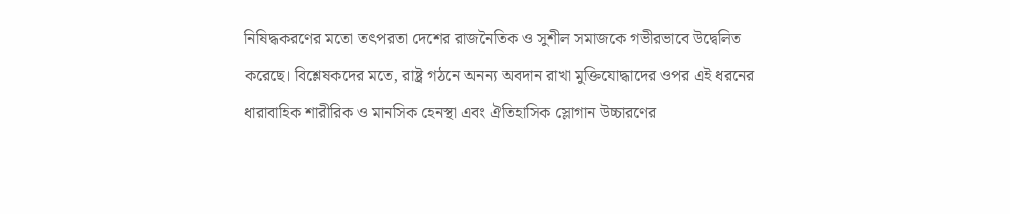নিষিদ্ধকরণের মতো তৎপরতা দেশের রাজনৈতিক ও সুশীল সমাজকে গভীরভাবে উদ্বেলিত করেছে। বিশ্লেষকদের মতে, রাষ্ট্র গঠনে অনন্য অবদান রাখা মুক্তিযোদ্ধাদের ওপর এই ধরনের ধারাবাহিক শারীরিক ও মানসিক হেনস্থা এবং ঐতিহাসিক স্লোগান উচ্চারণের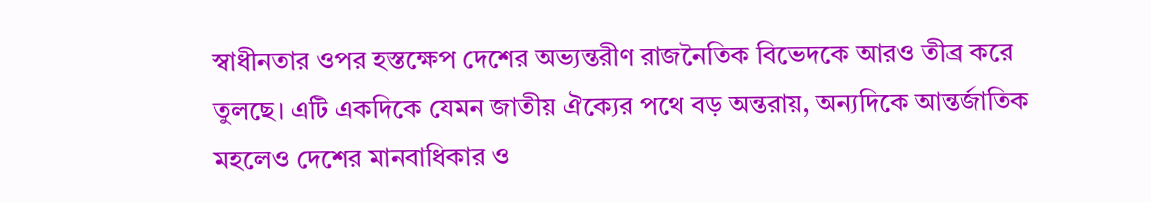স্বাধীনতার ওপর হস্তক্ষেপ দেশের অভ্যন্তরীণ রাজনৈতিক বিভেদকে আরও তীব্র করে তুলছে। এটি একদিকে যেমন জাতীয় ঐক্যের পথে বড় অন্তরায়, অন্যদিকে আন্তর্জাতিক মহলেও দেশের মানবাধিকার ও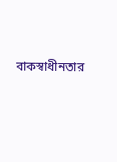বাকস্বাধীনতার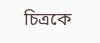চিত্রকে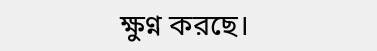ক্ষুণ্ন করছে।